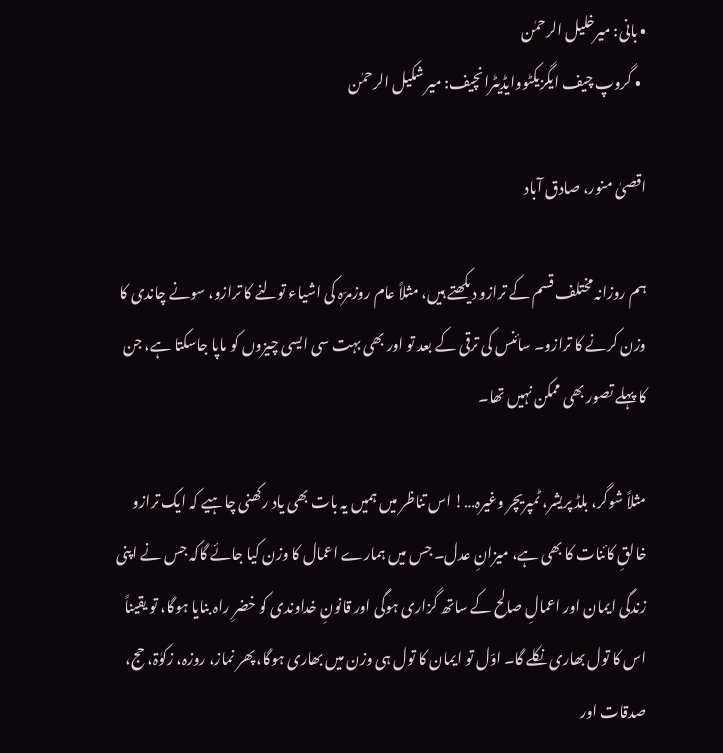• بانی: میرخلیل الرحمٰن
  • گروپ چیف ایگزیکٹووایڈیٹرانچیف: میر شکیل الرحمٰن

اقصیٰ منور، صادق آباد

ہم روزانہ مختلف قسم کے ترازو دیکھتے ہیں، مثلاً عام روزمرّہ کی اشیاء تولنے کا ترازو، سونے چاندی کا وزن کرنے کا ترازو۔ سائنس کی ترقی کے بعد تو اور بھی بہت سی ایسی چیزوں کو ماپا جاسکتا ہے، جن کا پہلے تصور بھی ممکن نہیں تھا۔

مثلاً شوگر، بلڈ پریشر، ٹمپریچر وغیرہ…! اس تناظر میں ہمیں یہ بات بھی یاد رکھنی چاہیے کہ ایک ترازو خالقِ کائنات کا بھی ہے، میزانِ عدل۔ جس میں ہمارے اعمال کا وزن کیا جائے گاکہ جس نے اپنی زندگی ایمان اور اعمالِ صالح کے ساتھ گزاری ہوگی اور قانونِ خداوندی کو خضرِ راہ بنایا ہوگا، تو یقیناً اس کا تول بھاری نکلے گا۔ اوّل تو ایمان کا تول ہی وزن میں بھاری ہوگا، پھر نماز، روزہ، زکوٰۃ، حج، صدقات اور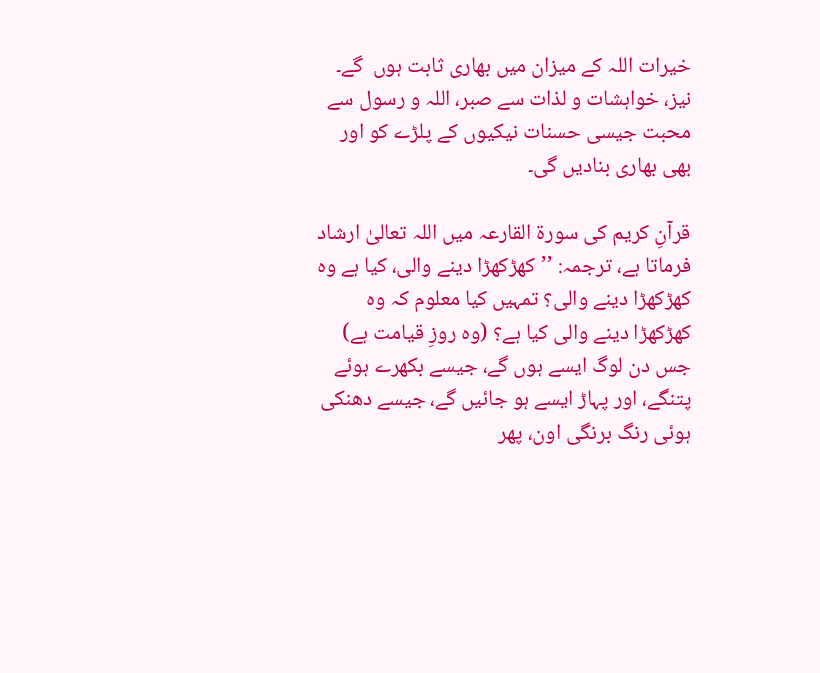خیرات اللہ کے میزان میں بھاری ثابت ہوں  گے۔ نیز، خواہشات و لذات سے صبر، اللہ و رسول سے محبت جیسی حسنات نیکیوں کے پلڑے کو اور بھی بھاری بنادیں گی۔

قرآنِ کریم کی سورۃ القارعہ میں اللہ تعالیٰ ارشاد فرماتا ہے، ترجمہ: ’’کھڑکھڑا دینے والی، کیا ہے وہ کھڑکھڑا دینے والی؟ تمہیں کیا معلوم کہ وہ کھڑکھڑا دینے والی کیا ہے؟ (وہ روزِ قیامت ہے) جس دن لوگ ایسے ہوں گے، جیسے بکھرے ہوئے پتنگے، اور پہاڑ ایسے ہو جائیں گے، جیسے دھنکی ہوئی رنگ برنگی اون، پھر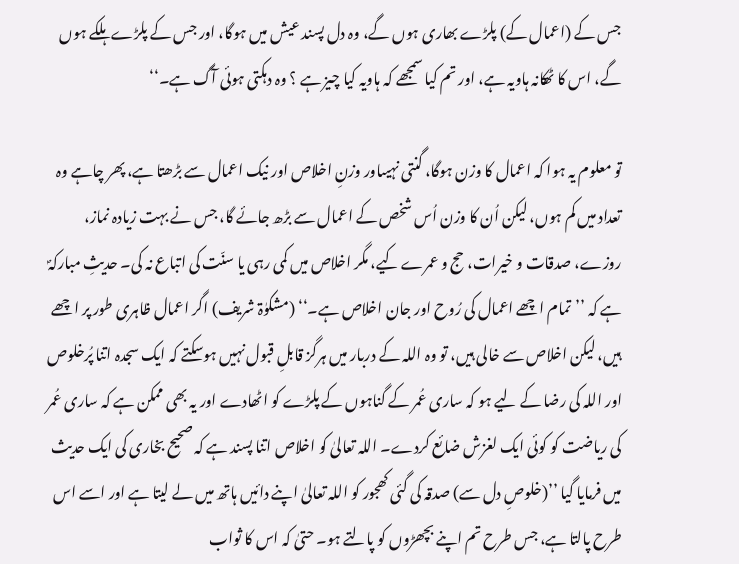جس کے (اعمال کے) پلڑے بھاری ہوں گے، وہ دل پسند عیش میں ہوگا، اور جس کے پلڑے ہلکے ہوں گے، اس کا ٹھکانہ ہاویہ ہے، اور تم کیا سمجھے کہ ہاویہ کیا چیز ہے ؟ وہ دہکتی ہوئی آگ ہے۔‘‘

تو معلوم یہ ہوا کہ اعمال کا وزن ہوگا، گنتی نہیںاور وزنِ اخلاص اور نیک اعمال سے بڑھتا ہے، پھر چاہے وہ تعداد میں کم ہوں، لیکن اُن کا وزن اُس شخص کے اعمال سے بڑھ جائے گا، جس نے بہت زیادہ نماز، روزے، صدقات و خیرات، حج و عمرے کیے، مگر اخلاص میں کمی رہی یا سنّت کی اتباع نہ کی۔ حدیثِ مبارکہؐ ہے کہ ’’تمام اچھے اعمال کی رُوح اور جان اخلاص ہے۔‘‘ (مشکوٰۃ شریف) اگر اعمال ظاہری طور پر اچھے ہیں، لیکن اخلاص سے خالی ہیں، تو وہ اللہ کے دربار میں ہرگز قابلِ قبول نہیں ہوسکتے کہ ایک سجدہ اتنا پُرخلوص اور اللہ کی رضا کے لیے ہو کہ ساری عُمر کے گناہوں کے پلڑے کو اٹھادے اور یہ بھی ممکن ہے کہ ساری عُمر کی ریاضت کو کوئی ایک لغزش ضائع کردے۔ اللہ تعالیٰ کو اخلاص اتنا پسند ہے کہ صحیح بخاری کی ایک حدیث میں فرمایا گیا ’’(خلوصِ دل سے) صدقہ کی گئی کھجور کو اللہ تعالیٰ اپنے دائیں ہاتھ میں لے لیتا ہے اور اسے اس طرح پالتا ہے، جس طرح تم اپنے بچھڑوں کو پالتے ہو۔ حتیٰ کہ اس کا ثواب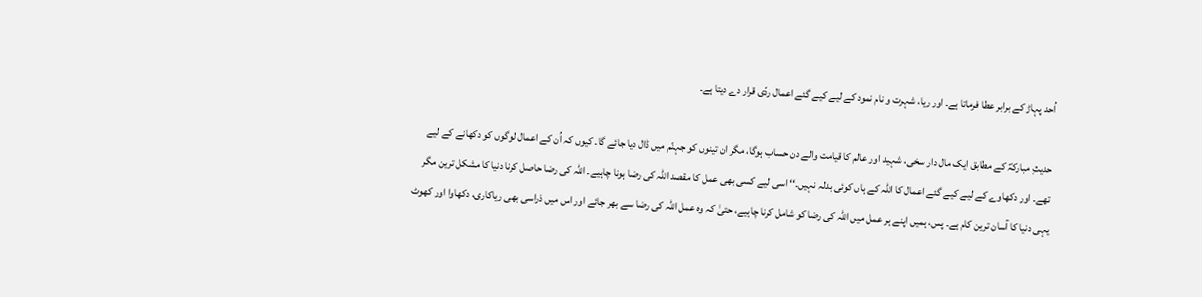اُحد پہاڑ کے برابر عطا فرماتا ہے۔ اور ریا، شہرت و نام نمود کے لیے کیے گئے اعمال ردّی قرار دے دیتا ہے۔

حدیثِ مبارکہؐ کے مطابق ایک مال دار سخی، شہید اور عالم کا قیامت والے دن حساب ہوگا، مگر ان تینوں کو جہنّم میں ڈال دیا جائے گا۔ کیوں کہ اُن کے اعمال لوگوں کو دکھانے کے لیے تھے۔ اور دکھاوے کے لیے کیے گئے اعمال کا اللہ کے ہاں کوئی بدلہ نہیں۔‘‘ اسی لیے کسی بھی عمل کا مقصد اللہ کی رضا ہونا چاہیے۔ اللہ کی رضا حاصل کرنا دنیا کا مشکل ترین مگر یہی دنیا کا آسان ترین کام ہے۔ پس، ہمیں اپنے ہر عمل میں اللہ کی رضا کو شامل کرنا چاہیے، حتیٰ کہ وہ عمل اللہ کی رضا سے بھر جائے اور اس میں ذراسی بھی ریاکاری، دکھاوا اور کھوٹ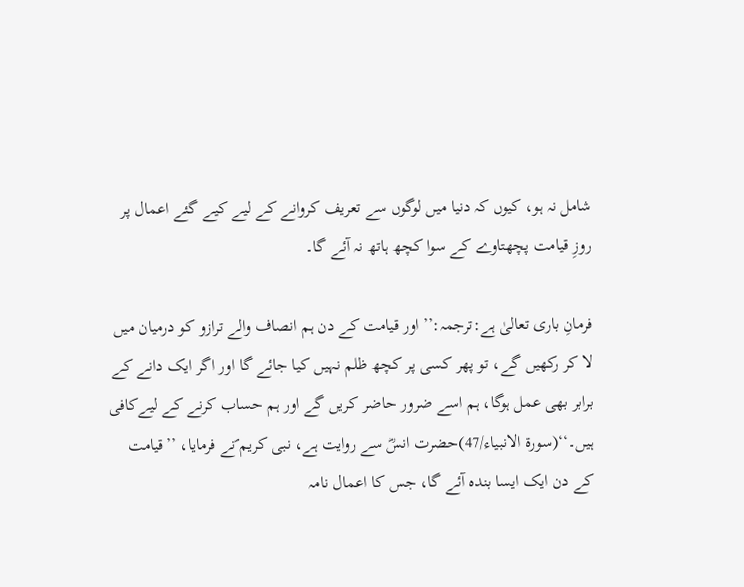شامل نہ ہو، کیوں کہ دنیا میں لوگوں سے تعریف کروانے کے لیے کیے گئے اعمال پر روزِ قیامت پچھتاوے کے سوا کچھ ہاتھ نہ آئے گا۔

فرمانِ باری تعالیٰ ہے:ترجمہ:’’اور قیامت کے دن ہم انصاف والے ترازو کو درمیان میں لا کر رکھیں گے، تو پھر کسی پر کچھ ظلم نہیں کیا جائے گا اور اگر ایک دانے کے برابر بھی عمل ہوگا، ہم اسے ضرور حاضر کریں گے اور ہم حساب کرنے کے لیےکافی ہیں۔‘‘(سورۃ الانبیاء/47)حضرت انسؓ سے روایت ہے، نبی کریم ؐنے فرمایا، ’’قیامت کے دن ایک ایسا بندہ آئے گا، جس کا اعمال نامہ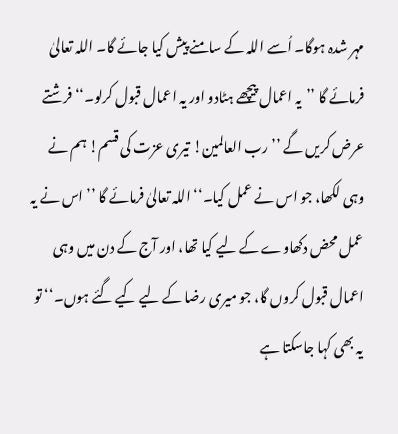مہر شدہ ہوگا۔ اُسے اللہ کے سامنے پیش کیا جائے گا۔ اللہ تعالیٰ فرمائے گا ’’یہ اعمال پیچھے ہٹادو اور یہ اعمال قبول کرلو۔‘‘ فرشتے عرض کریں گے ’’رب العالمین! تیری عزت کی قسم! ہم نے وہی لکھا، جو اس نے عمل کیا۔‘‘ اللہ تعالیٰ فرمائے گا ’’اس نے یہ عمل محض دکھاوے کے لیے کیا تھا، اور آج کے دن میں وہی اعمال قبول کروں گا، جو میری رضا کے لیے کیے گئے ہوں۔‘‘ تو یہ بھی کہا جاسکتا ہے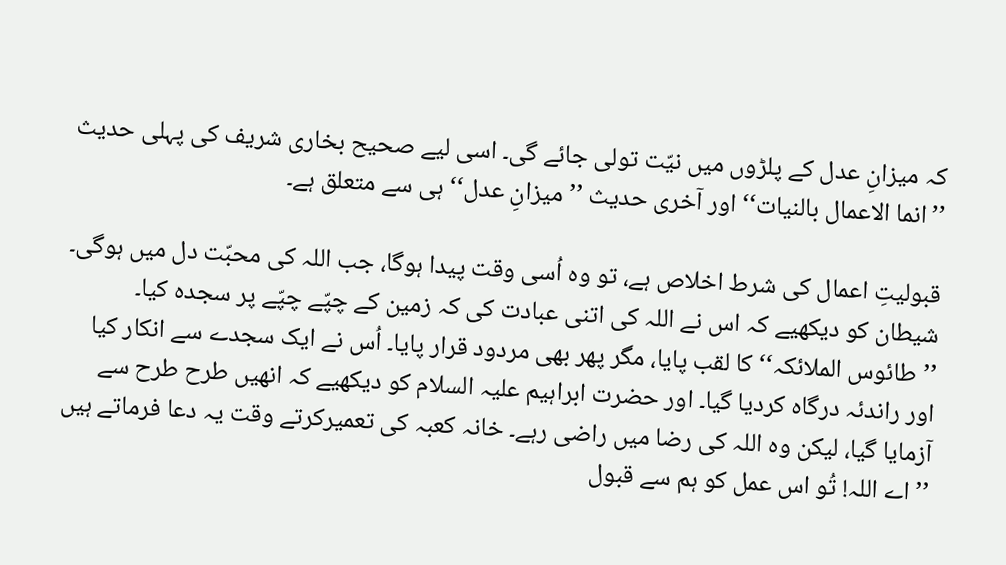کہ میزانِ عدل کے پلڑوں میں نیّت تولی جائے گی۔ اسی لیے صحیح بخاری شریف کی پہلی حدیث ’’انما الاعمال بالنیات‘‘ اور آخری حدیث ’’میزانِ عدل‘‘ ہی سے متعلق ہے۔

قبولیتِ اعمال کی شرط اخلاص ہے، تو وہ اُسی وقت پیدا ہوگا، جب اللہ کی محبّت دل میں ہوگی۔ شیطان کو دیکھیے کہ اس نے اللہ کی اتنی عبادت کی کہ زمین کے چپّے چپّے پر سجدہ کیا۔ ’’طائوس الملائکہ‘‘ کا لقب پایا، مگر پھر بھی مردود قرار پایا۔ اُس نے ایک سجدے سے انکار کیا اور راندئہ درگاہ کردیا گیا۔ اور حضرت ابراہیم علیہ السلام کو دیکھیے کہ انھیں طرح طرح سے آزمایا گیا، لیکن وہ اللہ کی رضا میں راضی رہے۔ خانہ کعبہ کی تعمیرکرتے وقت یہ دعا فرماتے ہیں ’’اے اللہ! تُو اس عمل کو ہم سے قبول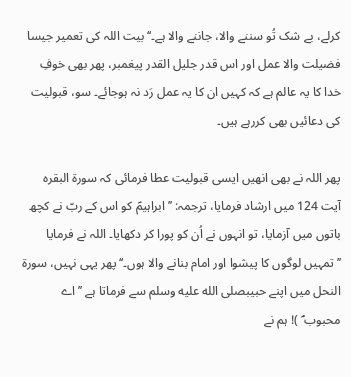کرلے، بے شک تُو سننے والا، جاننے والا ہے۔‘‘ بیت اللہ کی تعمیر جیسا فضیلت والا عمل اور اس قدر جلیل القدر پیغمبر، پھر بھی خوفِ خدا کا یہ عالم ہے کہ کہیں ان کا یہ عمل رَد نہ ہوجائے۔ سو، قبولیت کی دعائیں بھی کررہے ہیں۔

پھر اللہ نے بھی انھیں ایسی قبولیت عطا فرمائی کہ سورۃ البقرہ آیت 124 میں ارشاد فرمایا، ترجمہ: ’’ابراہیمؑ کو اس کے ربّ نے کچھ باتوں میں آزمایا، تو انہوں نے اُن کو پورا کر دکھایا۔ اللہ نے فرمایا ’’تمہیں لوگوں کا پیشوا اور امام بنانے والا ہوں۔‘‘ پھر یہی نہیں، سورۃ النحل میں اپنے حبیبصلى الله عليه وسلم سے فرماتا ہے ’’اے محبوب ؐ )! ہم نے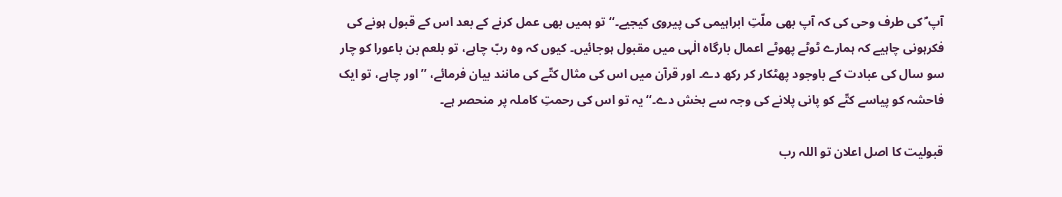آپ ؐ کی طرف وحی کی کہ آپ بھی ملّتِ ابراہیمی کی پیروی کیجیے۔‘‘تو ہمیں بھی عمل کرنے کے بعد اس کے قبول ہونے کی فکرہونی چاہیے کہ ہمارے ٹوٹے پھوٹے اعمال بارگاہ الٰہی میں مقبول ہوجائیں۔ کیوں کہ وہ ربّ چاہے، تو بلعم بن باعورا کو چار سو سال کی عبادت کے باوجود پھٹکار کر رکھ دے۔ اور قرآن میں اس کی مثال کتّے کی مانند بیان فرمائے، ’’اور چاہے، تو ایک فاحشہ کو پیاسے کتّے کو پانی پلانے کی وجہ سے بخش دے۔‘‘ یہ تو اس کی رحمتِ کاملہ پر منحصر ہے۔

قبولیت کا اصل اعلان تو اللہ رب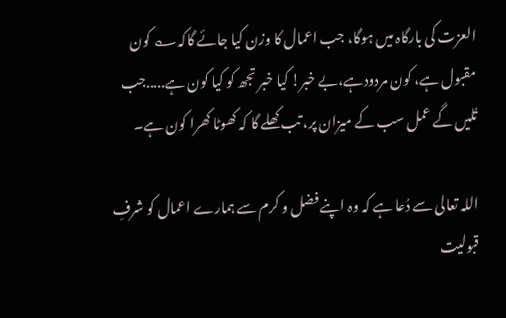العزت کی بارگاہ میں ہوگا، جب اعمال کا وزن کیا جائے گاکہ؎ کون مقبول ہے، کون مردودہے،بے خبر! کیا خبر تجھ کو کیا کون ہے.....جب تُلیں گے عمل سب کے میزان پر، تب کھلے گا کہ کھوٹا کھرا کون ہے۔

اللہ تعالی سے دُعا ہے کہ وہ اپنے فضل و کرم سے ہمارے اعمال کو شرفِ قبولیت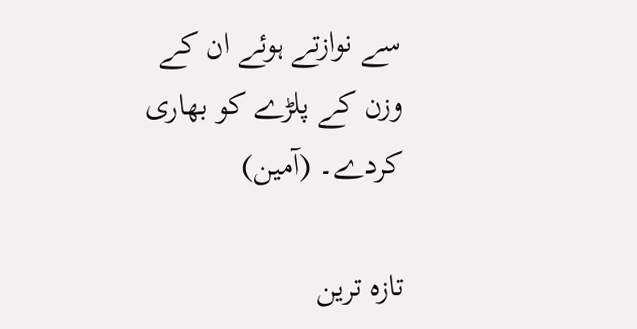سے نوازتے ہوئے ان کے وزن کے پلڑے کو بھاری کردے۔ (آمین)

تازہ ترین